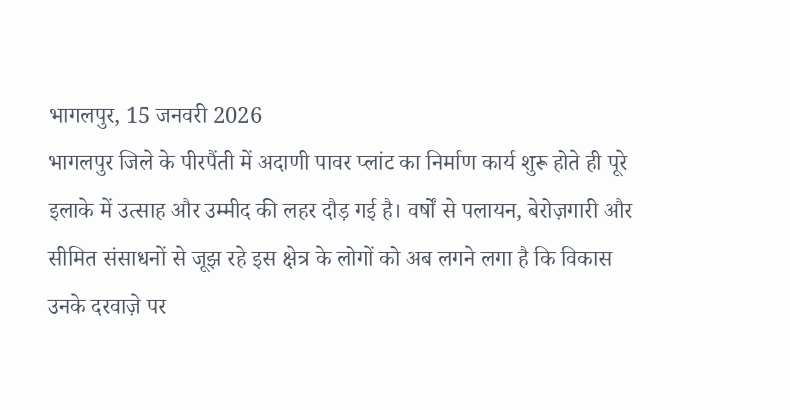भागलपुर, 15 जनवरी 2026
भागलपुर जिले के पीरपैंती में अदाणी पावर प्लांट का निर्माण कार्य शुरू होते ही पूरे इलाके में उत्साह और उम्मीद की लहर दौड़ गई है। वर्षों से पलायन, बेरोज़गारी और सीमित संसाधनों से जूझ रहे इस क्षेत्र के लोगों को अब लगने लगा है कि विकास उनके दरवाज़े पर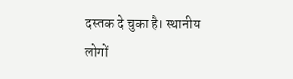दस्तक दे चुका है। स्थानीय लोगों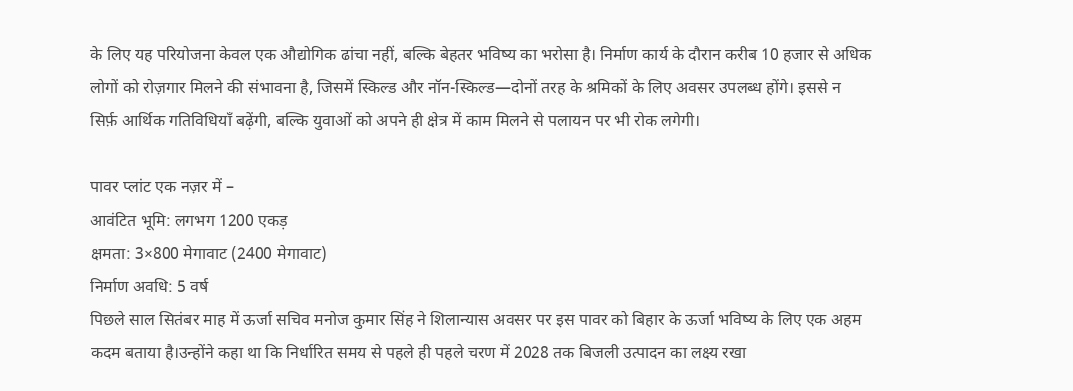के लिए यह परियोजना केवल एक औद्योगिक ढांचा नहीं, बल्कि बेहतर भविष्य का भरोसा है। निर्माण कार्य के दौरान करीब 10 हजार से अधिक लोगों को रोज़गार मिलने की संभावना है, जिसमें स्किल्ड और नॉन-स्किल्ड—दोनों तरह के श्रमिकों के लिए अवसर उपलब्ध होंगे। इससे न सिर्फ़ आर्थिक गतिविधियाँ बढ़ेंगी, बल्कि युवाओं को अपने ही क्षेत्र में काम मिलने से पलायन पर भी रोक लगेगी।

पावर प्लांट एक नज़र में –
आवंटित भूमि: लगभग 1200 एकड़
क्षमता: 3×800 मेगावाट (2400 मेगावाट)
निर्माण अवधि: 5 वर्ष
पिछले साल सितंबर माह में ऊर्जा सचिव मनोज कुमार सिंह ने शिलान्यास अवसर पर इस पावर को बिहार के ऊर्जा भविष्य के लिए एक अहम कदम बताया है।उन्होंने कहा था कि निर्धारित समय से पहले ही पहले चरण में 2028 तक बिजली उत्पादन का लक्ष्य रखा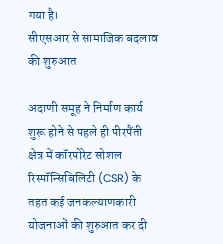गया है।
सीएसआर से सामाजिक बदलाव की शुरुआत

अदाणी समूह ने निर्माण कार्य शुरू होने से पहले ही पीरपैंती क्षेत्र में कॉरपोरेट सोशल रिस्पॉन्सिबिलिटी (CSR) के तहत कई जनकल्याणकारी योजनाओं की शुरुआत कर दी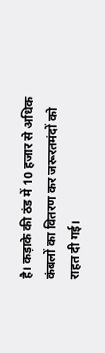है। कड़ाके की ठंड में 10 हजार से अधिक कंबलों का वितरण कर जरूरतमंदों को राहत दी गई।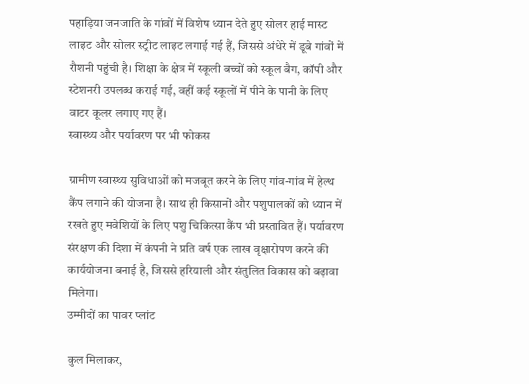पहाड़िया जनजाति के गांवों में विशेष ध्यान देते हुए सोलर हाई मास्ट लाइट और सोलर स्ट्रीट लाइट लगाई गई हैं, जिससे अंधेरे में डूबे गांवों में रौशनी पहुंची है। शिक्षा के क्षेत्र में स्कूली बच्चों को स्कूल बैग, कॉपी और स्टेशनरी उपलब्ध कराई गई, वहीं कई स्कूलों में पीने के पानी के लिए वाटर कूलर लगाए गए हैं।
स्वास्थ्य और पर्यावरण पर भी फोकस

ग्रामीण स्वास्थ्य सुविधाओं को मजबूत करने के लिए गांव-गांव में हेल्थ कैंप लगाने की योजना है। साथ ही किसानों और पशुपालकों को ध्यान में रखते हुए मवेशियों के लिए पशु चिकित्सा कैंप भी प्रस्तावित हैं। पर्यावरण संरक्षण की दिशा में कंपनी ने प्रति वर्ष एक लाख वृक्षारोपण करने की कार्ययोजना बनाई है, जिससे हरियाली और संतुलित विकास को बढ़ावा मिलेगा।
उम्मीदों का पावर प्लांट

कुल मिलाकर,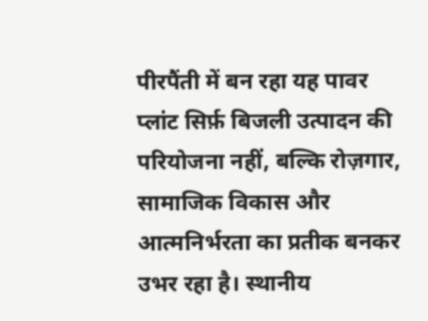पीरपैंती में बन रहा यह पावर प्लांट सिर्फ़ बिजली उत्पादन की परियोजना नहीं, बल्कि रोज़गार, सामाजिक विकास और आत्मनिर्भरता का प्रतीक बनकर उभर रहा है। स्थानीय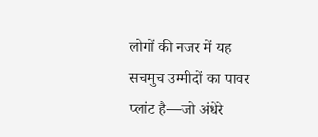लोगों की नजर में यह सचमुच उम्मीदों का पावर प्लांट है—जो अंधेरे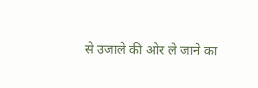से उजाले की ओर ले जाने का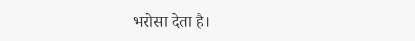भरोसा देता है।